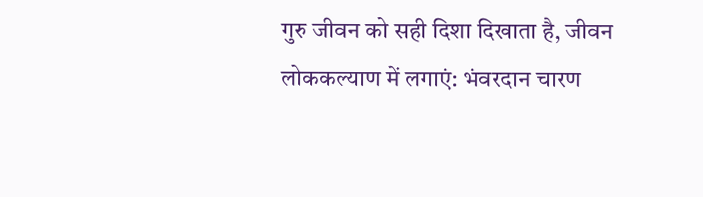गुरु जीवन को सही दिशा दिखाता है, जीवन लोककल्याण में लगाएं: भंवरदान चारण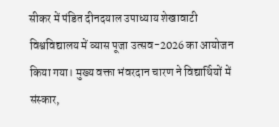सीकर में पंडित दीनदयाल उपाध्याय शेखावाटी विश्वविद्यालय में व्यास पूजा उत्सव-2026 का आयोजन किया गया। मुख्य वक्ता भंवरदान चारण ने विद्यार्थियों में संस्कार,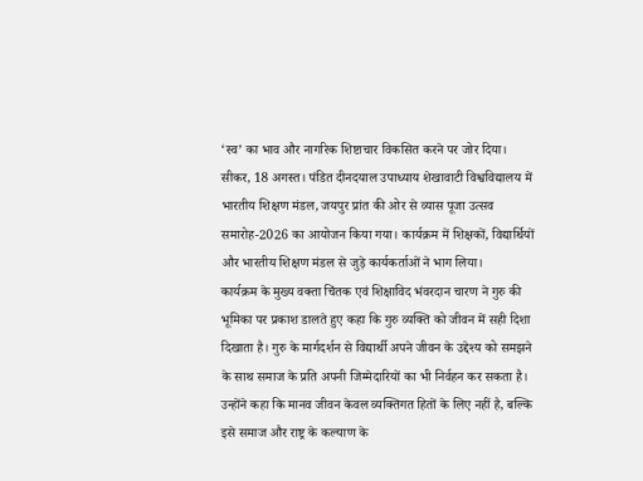‘स्व’ का भाव और नागरिक शिष्टाचार विकसित करने पर जोर दिया।
सीकर, 18 अगस्त। पंडित दीनदयाल उपाध्याय शेखावाटी विश्वविद्यालय में भारतीय शिक्षण मंडल, जयपुर प्रांत की ओर से व्यास पूजा उत्सव समारोह-2026 का आयोजन किया गया। कार्यक्रम में शिक्षकों, विद्यार्थियों और भारतीय शिक्षण मंडल से जुड़े कार्यकर्ताओं ने भाग लिया।
कार्यक्रम के मुख्य वक्ता चिंतक एवं शिक्षाविद भंवरदान चारण ने गुरु की भूमिका पर प्रकाश डालते हुए कहा कि गुरु व्यक्ति को जीवन में सही दिशा दिखाता है। गुरु के मार्गदर्शन से विद्यार्थी अपने जीवन के उद्देश्य को समझने के साथ समाज के प्रति अपनी जिम्मेदारियों का भी निर्वहन कर सकता है।
उन्होंने कहा कि मानव जीवन केवल व्यक्तिगत हितों के लिए नहीं है, बल्कि इसे समाज और राष्ट्र के कल्याण के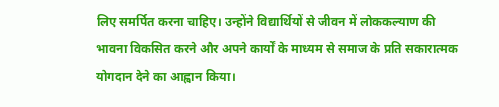लिए समर्पित करना चाहिए। उन्होंने विद्यार्थियों से जीवन में लोककल्याण की भावना विकसित करने और अपने कार्यों के माध्यम से समाज के प्रति सकारात्मक योगदान देने का आह्वान किया।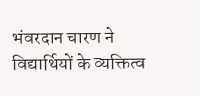भंवरदान चारण ने विद्यार्थियों के व्यक्तित्व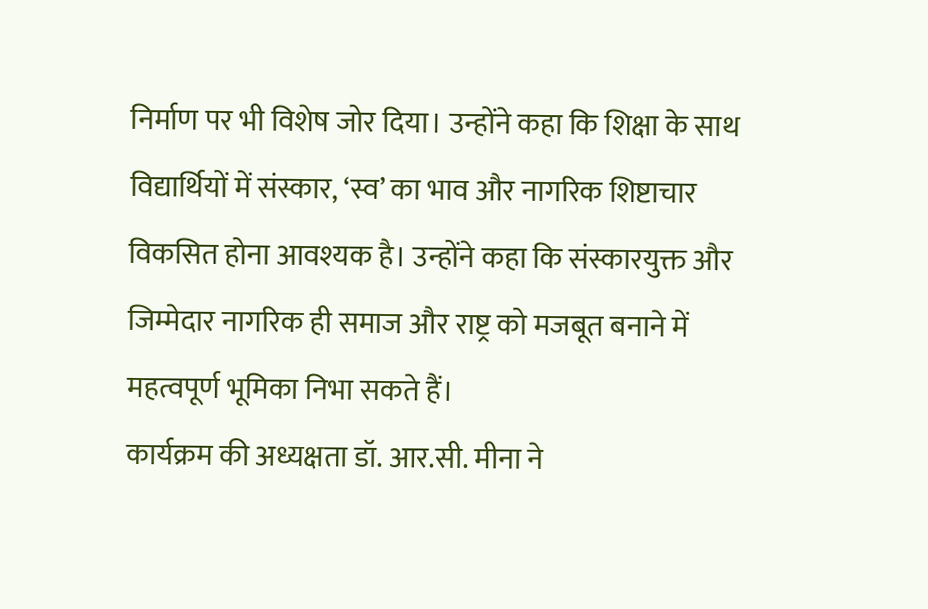निर्माण पर भी विशेष जोर दिया। उन्होंने कहा कि शिक्षा के साथ विद्यार्थियों में संस्कार, ‘स्व’ का भाव और नागरिक शिष्टाचार विकसित होना आवश्यक है। उन्होंने कहा कि संस्कारयुक्त और जिम्मेदार नागरिक ही समाज और राष्ट्र को मजबूत बनाने में महत्वपूर्ण भूमिका निभा सकते हैं।
कार्यक्रम की अध्यक्षता डॉ. आर.सी. मीना ने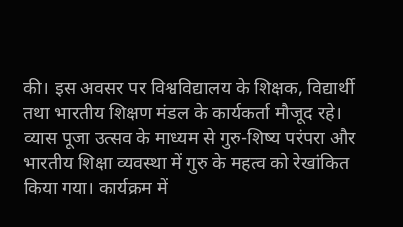की। इस अवसर पर विश्वविद्यालय के शिक्षक, विद्यार्थी तथा भारतीय शिक्षण मंडल के कार्यकर्ता मौजूद रहे।
व्यास पूजा उत्सव के माध्यम से गुरु-शिष्य परंपरा और भारतीय शिक्षा व्यवस्था में गुरु के महत्व को रेखांकित किया गया। कार्यक्रम में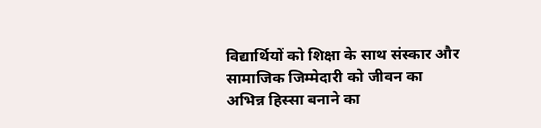विद्यार्थियों को शिक्षा के साथ संस्कार और सामाजिक जिम्मेदारी को जीवन का अभिन्न हिस्सा बनाने का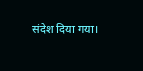संदेश दिया गया।